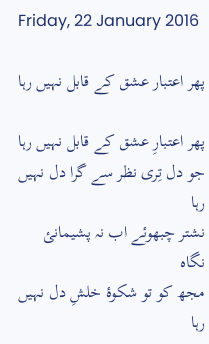Friday, 22 January 2016

پھر اعتبار عشق کے قابل نہیں رہا

پھر اعتبارِ عشق کے قابل نہیں رہا
جو دل تِری نظر سے گرا دل نہیں رہا
نشتر چبھوئے اب نہ پشیمانئ نگاہ
مجھ کو تو شکوۂ خلشِ دل نہیں رہا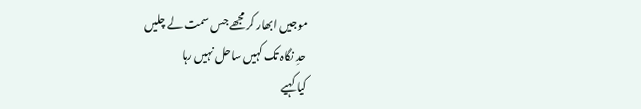موجیں ابھار کر مجھے جس سمت لے چلیں
حدِ نگاہ تک کہیں ساحل نہیں رہا
کیا کہیے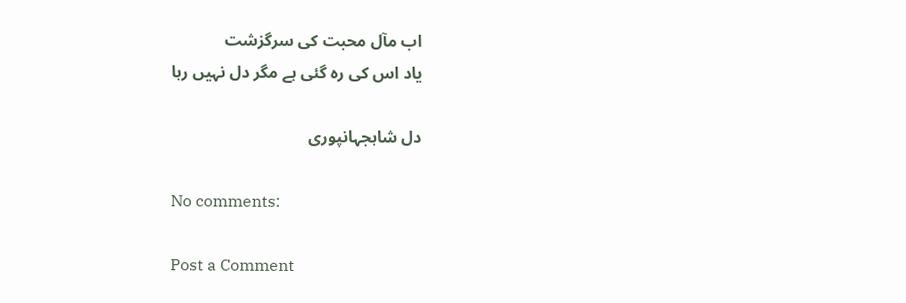اب مآل محبت کی سرگزشت
یاد اس کی رہ گئی ہے مگر دل نہیں رہا

دل شاہجہانپوری

No comments:

Post a Comment